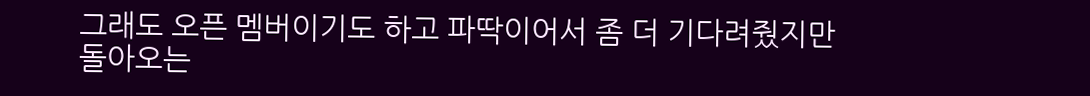그래도 오픈 멤버이기도 하고 파딱이어서 좀 더 기다려줬지만
돌아오는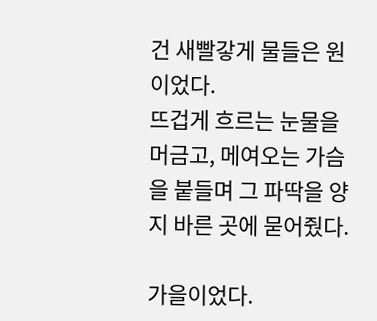건 새빨갛게 물들은 원이었다.
뜨겁게 흐르는 눈물을 머금고, 메여오는 가슴을 붙들며 그 파딱을 양지 바른 곳에 묻어줬다.

가을이었다.